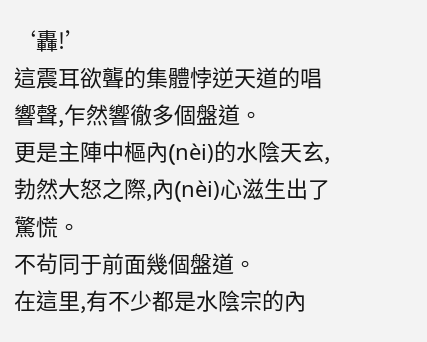‘轟!’
這震耳欲聾的集體悖逆天道的唱響聲,乍然響徹多個盤道。
更是主陣中樞內(nèi)的水陰天玄,勃然大怒之際,內(nèi)心滋生出了驚慌。
不茍同于前面幾個盤道。
在這里,有不少都是水陰宗的內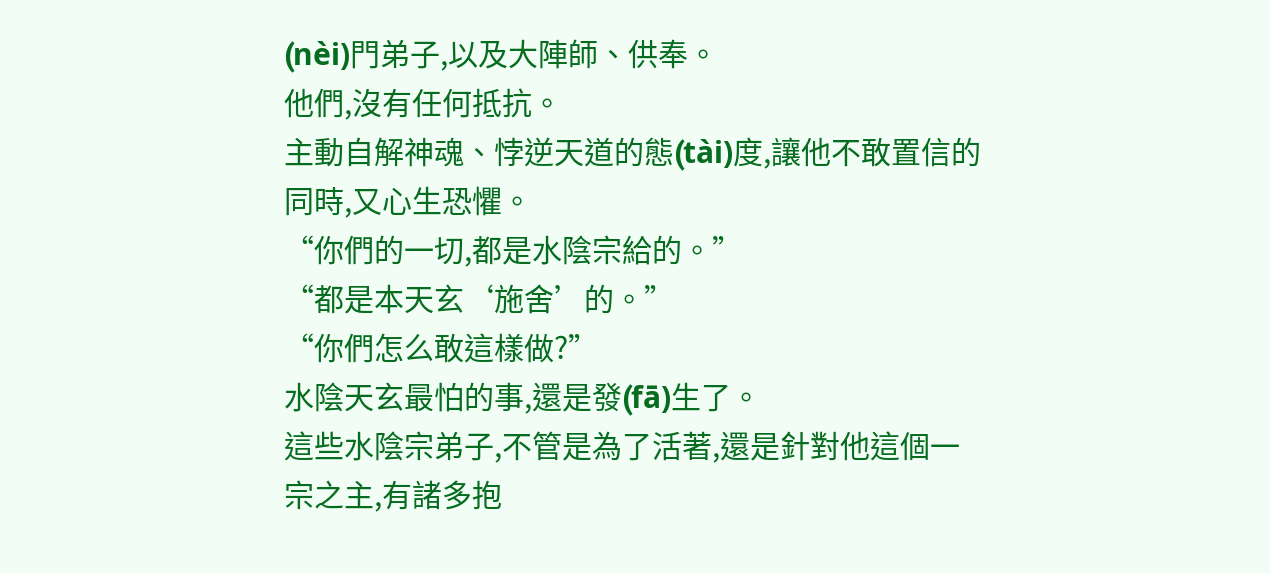(nèi)門弟子,以及大陣師、供奉。
他們,沒有任何抵抗。
主動自解神魂、悖逆天道的態(tài)度,讓他不敢置信的同時,又心生恐懼。
“你們的一切,都是水陰宗給的。”
“都是本天玄‘施舍’的。”
“你們怎么敢這樣做?”
水陰天玄最怕的事,還是發(fā)生了。
這些水陰宗弟子,不管是為了活著,還是針對他這個一宗之主,有諸多抱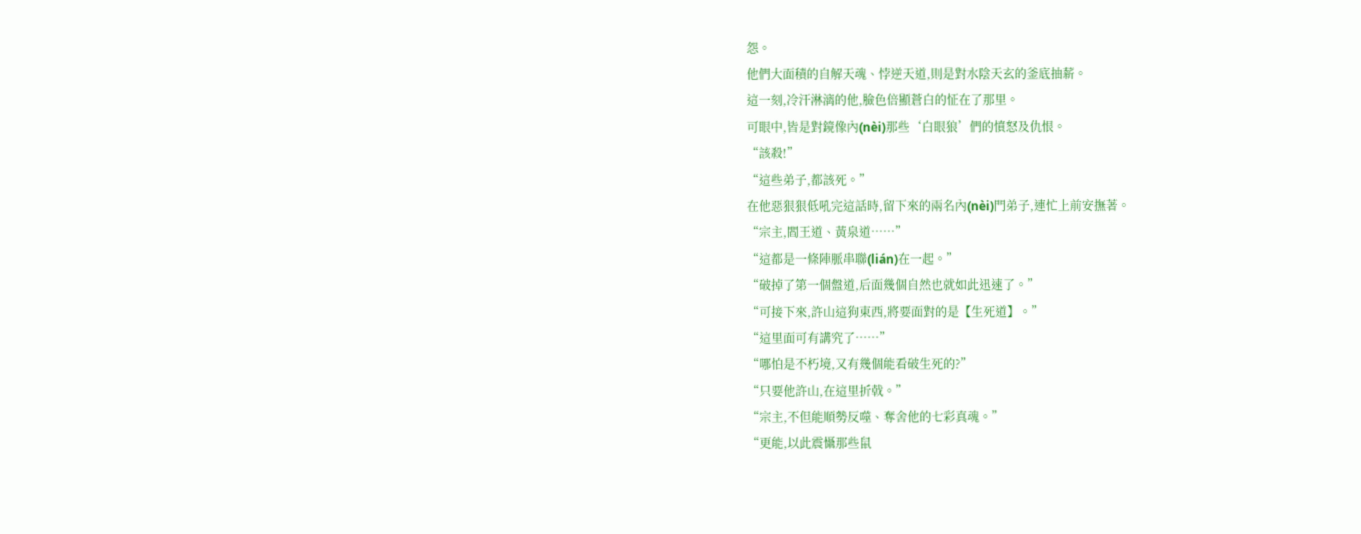怨。
他們大面積的自解天魂、悖逆天道,則是對水陰天玄的釜底抽薪。
這一刻,冷汗淋漓的他,臉色倍顯蒼白的怔在了那里。
可眼中,皆是對鏡像內(nèi)那些‘白眼狼’們的憤怒及仇恨。
“該殺!”
“這些弟子,都該死。”
在他惡狠狠低吼完這話時,留下來的兩名內(nèi)門弟子,連忙上前安撫著。
“宗主,閻王道、黃泉道……”
“這都是一條陣脈串聯(lián)在一起。”
“破掉了第一個盤道,后面幾個自然也就如此迅速了。”
“可接下來,許山這狗東西,將要面對的是【生死道】。”
“這里面可有講究了……”
“哪怕是不朽境,又有幾個能看破生死的?”
“只要他許山,在這里折戟。”
“宗主,不但能順勢反噬、奪舍他的七彩真魂。”
“更能,以此震懾那些鼠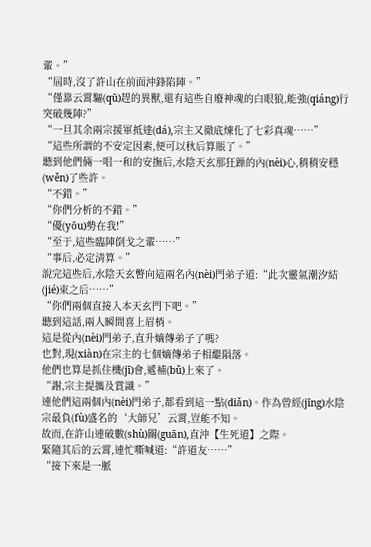輩。”
“屆時,沒了許山在前面沖鋒陷陣。”
“僅靠云霄驅(qū)趕的異獸,還有這些自廢神魂的白眼狼,能強(qiáng)行突破幾陣?”
“一旦其余兩宗援軍抵達(dá),宗主又徹底煉化了七彩真魂……”
“這些所謂的不安定因素,便可以秋后算賬了。”
聽到他們倆一唱一和的安撫后,水陰天玄那狂躁的內(nèi)心,稍稍安穩(wěn)了些許。
“不錯。”
“你們分析的不錯。”
“優(yōu)勢在我!”
“至于,這些臨陣倒戈之輩……”
“事后,必定清算。”
說完這些后,水陰天玄瞥向這兩名內(nèi)門弟子道:“此次靈氣潮汐結(jié)束之后……”
“你們兩個直接入本天玄門下吧。”
聽到這話,兩人瞬間喜上眉梢。
這是從內(nèi)門弟子,直升嫡傳弟子了嗎?
也對,現(xiàn)在宗主的七個嫡傳弟子相繼隕落。
他們也算是抓住機(jī)會,遞補(bǔ)上來了。
“謝,宗主提攜及賞識。”
連他們這兩個內(nèi)門弟子,都看到這一點(diǎn)。作為曾經(jīng)水陰宗最負(fù)盛名的‘大師兄’云霄,豈能不知。
故而,在許山連破數(shù)關(guān),直沖【生死道】之際。
緊隨其后的云霄,連忙嘶喊道:“許道友……”
“接下來是一脈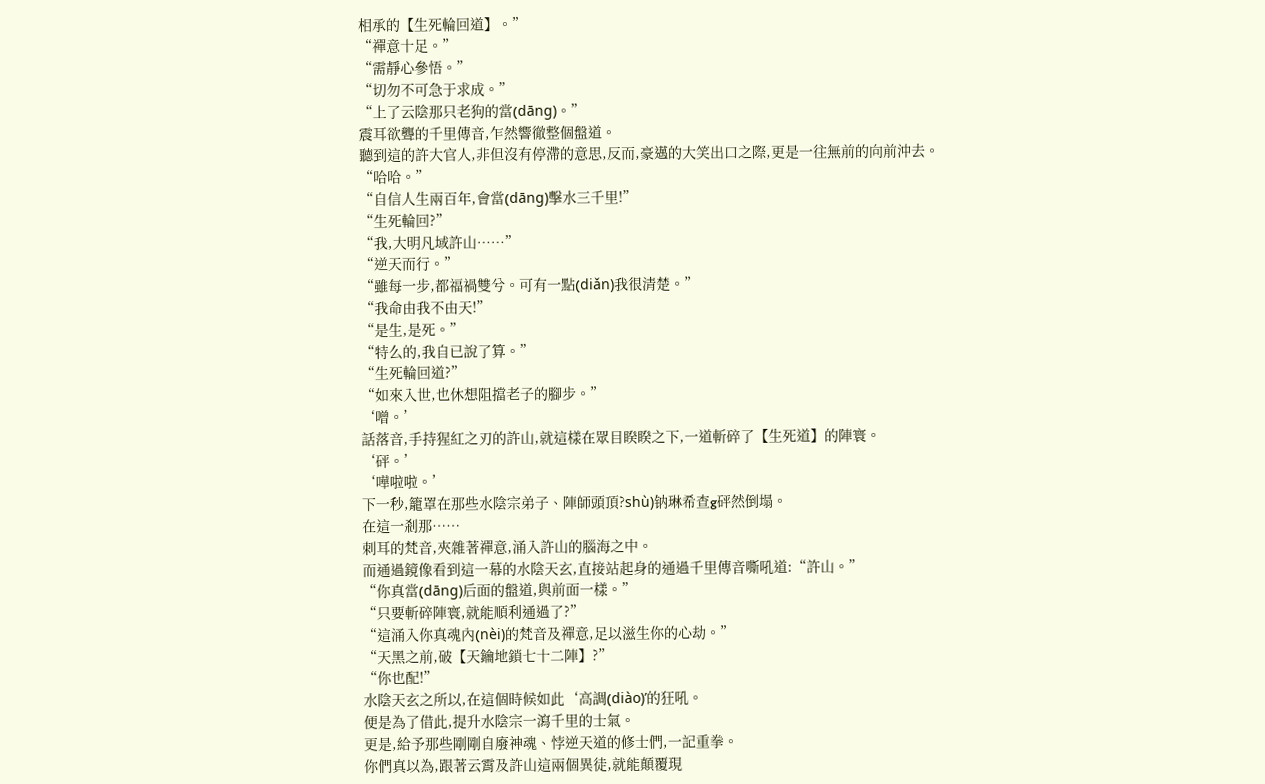相承的【生死輪回道】。”
“禪意十足。”
“需靜心參悟。”
“切勿不可急于求成。”
“上了云陰那只老狗的當(dāng)。”
震耳欲聾的千里傳音,乍然響徹整個盤道。
聽到這的許大官人,非但沒有停滯的意思,反而,豪邁的大笑出口之際,更是一往無前的向前沖去。
“哈哈。”
“自信人生兩百年,會當(dāng)擊水三千里!”
“生死輪回?”
“我,大明凡域許山……”
“逆天而行。”
“雖每一步,都福禍雙兮。可有一點(diǎn)我很清楚。”
“我命由我不由天!”
“是生,是死。”
“特么的,我自已說了算。”
“生死輪回道?”
“如來入世,也休想阻擋老子的腳步。”
‘噌。’
話落音,手持猩紅之刃的許山,就這樣在眾目睽睽之下,一道斬碎了【生死道】的陣寰。
‘砰。’
‘嘩啦啦。’
下一秒,籠罩在那些水陰宗弟子、陣師頭頂?shù)钠琳希查g砰然倒塌。
在這一剎那……
刺耳的梵音,夾雜著禪意,涌入許山的腦海之中。
而通過鏡像看到這一幕的水陰天玄,直接站起身的通過千里傳音嘶吼道:“許山。”
“你真當(dāng)后面的盤道,與前面一樣。”
“只要斬碎陣寰,就能順利通過了?”
“這涌入你真魂內(nèi)的梵音及禪意,足以滋生你的心劫。”
“天黑之前,破【天鑰地鎖七十二陣】?”
“你也配!”
水陰天玄之所以,在這個時候如此‘高調(diào)’的狂吼。
便是為了借此,提升水陰宗一瀉千里的士氣。
更是,給予那些剛剛自廢神魂、悖逆天道的修士們,一記重拳。
你們真以為,跟著云霄及許山這兩個異徒,就能顛覆現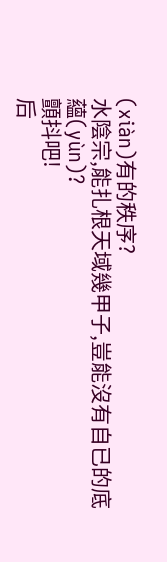(xiàn)有的秩序?
水陰宗,能扎根天域幾甲子,豈能沒有自已的底蘊(yùn)?
顫抖吧!
后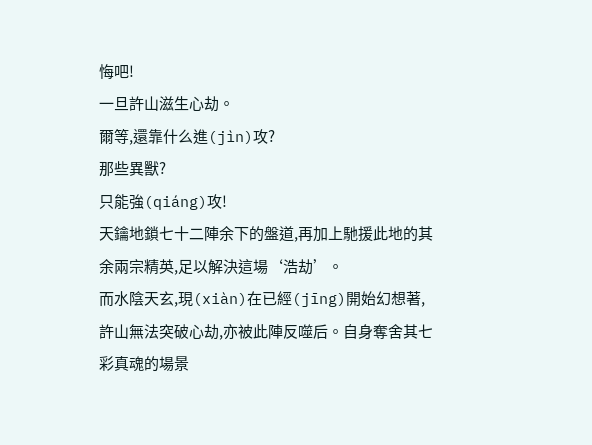悔吧!
一旦許山滋生心劫。
爾等,還靠什么進(jìn)攻?
那些異獸?
只能強(qiáng)攻!
天鑰地鎖七十二陣余下的盤道,再加上馳援此地的其余兩宗精英,足以解決這場‘浩劫’。
而水陰天玄,現(xiàn)在已經(jīng)開始幻想著,許山無法突破心劫,亦被此陣反噬后。自身奪舍其七彩真魂的場景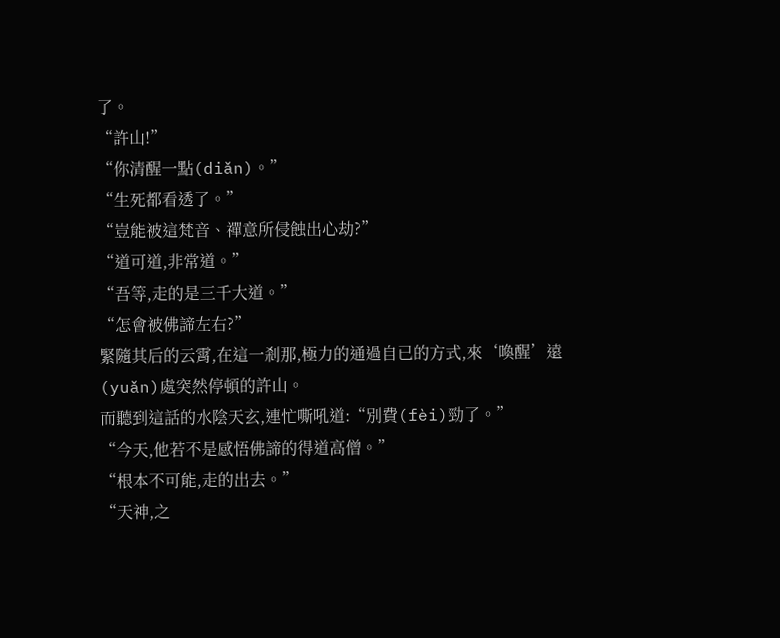了。
“許山!”
“你清醒一點(diǎn)。”
“生死都看透了。”
“豈能被這梵音、禪意所侵蝕出心劫?”
“道可道,非常道。”
“吾等,走的是三千大道。”
“怎會被佛諦左右?”
緊隨其后的云霄,在這一剎那,極力的通過自已的方式,來‘喚醒’遠(yuǎn)處突然停頓的許山。
而聽到這話的水陰天玄,連忙嘶吼道:“別費(fèi)勁了。”
“今天,他若不是感悟佛諦的得道高僧。”
“根本不可能,走的出去。”
“天神,之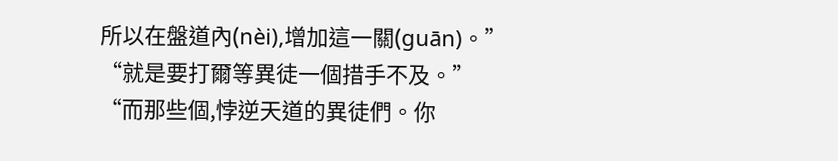所以在盤道內(nèi),增加這一關(guān)。”
“就是要打爾等異徒一個措手不及。”
“而那些個,悖逆天道的異徒們。你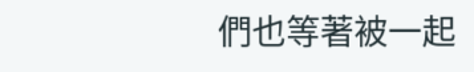們也等著被一起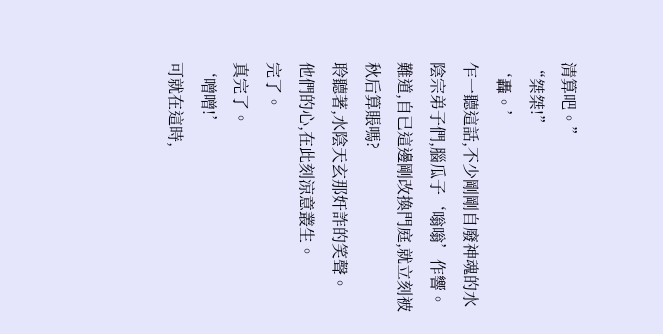清算吧。”
“桀桀!”
‘轟。’
乍一聽這話,不少剛剛自廢神魂的水陰宗弟子們,腦瓜子‘嗡嗡’作響。
難道,自已這邊剛改換門庭,就立刻被秋后算賬嗎?
聆聽著,水陰天玄那奸詐的笑聲。
他們的心,在此刻涼意叢生。
完了。
真完了。
‘噌噌!’
可就在這時,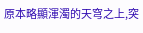原本略顯渾濁的天穹之上,突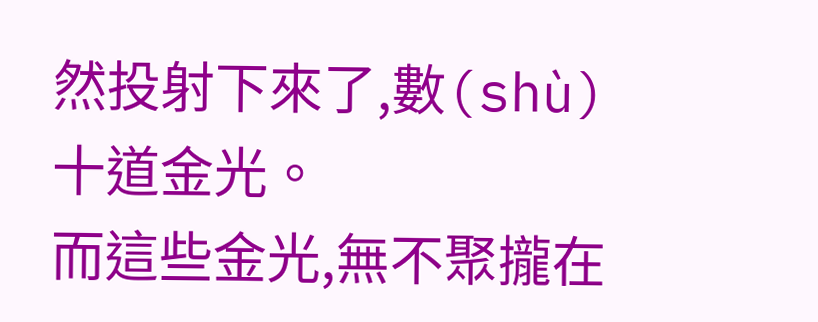然投射下來了,數(shù)十道金光。
而這些金光,無不聚攏在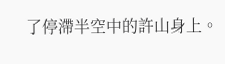了停滯半空中的許山身上。